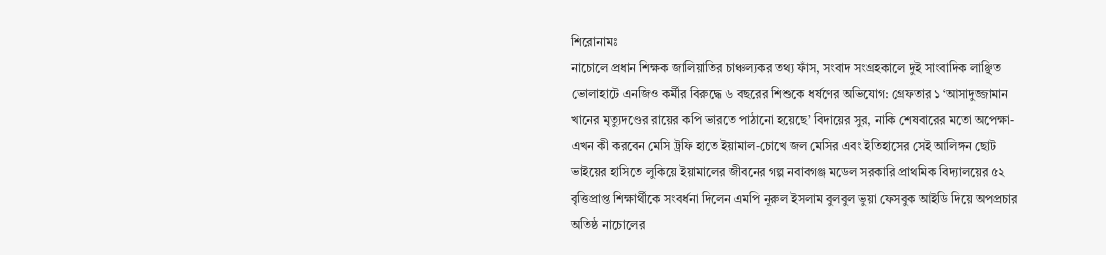শিরোনামঃ
নাচোলে প্রধান শিক্ষক জালিয়াতির চাঞ্চল্যকর তথ্য ফাঁস, সংবাদ সংগ্রহকালে দুই সাংবাদিক লাঞ্ছিত ভোলাহাটে এনজিও কর্মীর বিরুদ্ধে ৬ বছরের শিশুকে ধর্ষণের অভিযোগ: গ্রেফতার ১ ‘আসাদুজ্জামান খানের মৃত্যুদণ্ডের রায়ের কপি ভারতে পাঠানো হয়েছে’ বিদায়ের সুর, নাকি শেষবারের মতো অপেক্ষা- এখন কী করবেন মেসি ট্রফি হাতে ইয়ামাল-চোখে জল মেসির এবং ইতিহাসের সেই আলিঙ্গন ছোট ভাইয়ের হাসিতে লুকিয়ে ইয়ামালের জীবনের গল্প নবাবগঞ্জ মডেল সরকারি প্রাথমিক বিদ্যালয়ের ৫২ বৃত্তিপ্রাপ্ত শিক্ষার্থীকে সংবর্ধনা দিলেন এমপি নূরুল ইসলাম বুলবুল ভুয়া ফেসবুক আইডি দিয়ে অপপ্রচার অতিষ্ঠ নাচোলের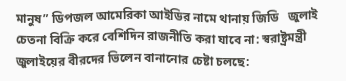মানুষ” ডিপজল আমেরিকা আইডির নামে থানায় জিডি   জুলাই চেতনা বিক্রি করে বেশিদিন রাজনীতি করা যাবে না: স্বরাষ্ট্রমন্ত্রী জুলাইয়ের বীরদের ভিলেন বানানোর চেষ্টা চলছে: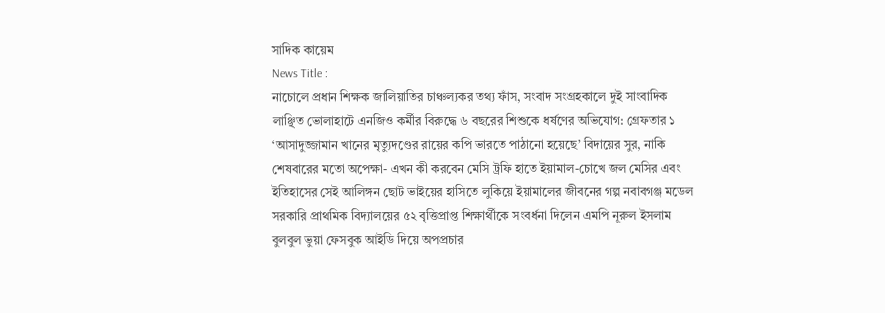সাদিক কায়েম
News Title :
নাচোলে প্রধান শিক্ষক জালিয়াতির চাঞ্চল্যকর তথ্য ফাঁস, সংবাদ সংগ্রহকালে দুই সাংবাদিক লাঞ্ছিত ভোলাহাটে এনজিও কর্মীর বিরুদ্ধে ৬ বছরের শিশুকে ধর্ষণের অভিযোগ: গ্রেফতার ১ ‘আসাদুজ্জামান খানের মৃত্যুদণ্ডের রায়ের কপি ভারতে পাঠানো হয়েছে’ বিদায়ের সুর, নাকি শেষবারের মতো অপেক্ষা- এখন কী করবেন মেসি ট্রফি হাতে ইয়ামাল-চোখে জল মেসির এবং ইতিহাসের সেই আলিঙ্গন ছোট ভাইয়ের হাসিতে লুকিয়ে ইয়ামালের জীবনের গল্প নবাবগঞ্জ মডেল সরকারি প্রাথমিক বিদ্যালয়ের ৫২ বৃত্তিপ্রাপ্ত শিক্ষার্থীকে সংবর্ধনা দিলেন এমপি নূরুল ইসলাম বুলবুল ভুয়া ফেসবুক আইডি দিয়ে অপপ্রচার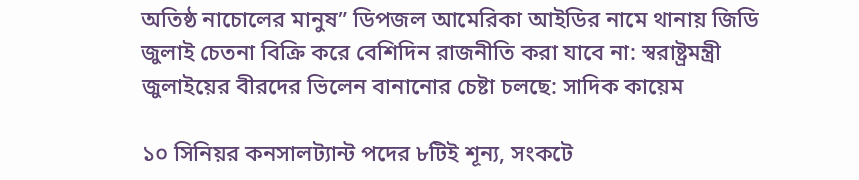অতিষ্ঠ নাচোলের মানুষ” ডিপজল আমেরিকা আইডির নামে থানায় জিডি   জুলাই চেতনা বিক্রি করে বেশিদিন রাজনীতি করা যাবে না: স্বরাষ্ট্রমন্ত্রী জুলাইয়ের বীরদের ভিলেন বানানোর চেষ্টা চলছে: সাদিক কায়েম

১০ সিনিয়র কনসালট্যান্ট পদের ৮টিই শূন্য, সংকটে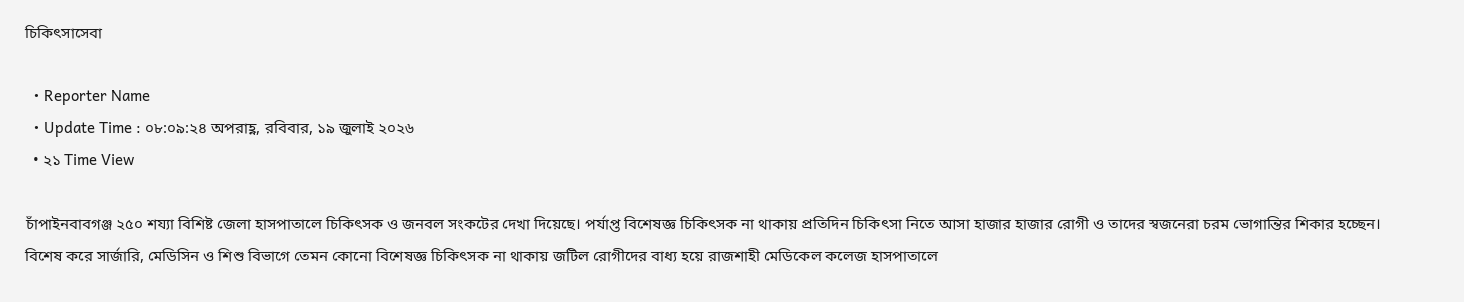চিকিৎসাসেবা

  • Reporter Name
  • Update Time : ০৮:০৯:২৪ অপরাহ্ণ, রবিবার, ১৯ জুলাই ২০২৬
  • ২১ Time View

চাঁপাইনবাবগঞ্জ ২৫০ শয্যা বিশিষ্ট জেলা হাসপাতালে চিকিৎসক ও জনবল সংকটের দেখা দিয়েছে। পর্যাপ্ত বিশেষজ্ঞ চিকিৎসক না থাকায় প্রতিদিন চিকিৎসা নিতে আসা হাজার হাজার রোগী ও তাদের স্বজনেরা চরম ভোগান্তির শিকার হচ্ছেন। বিশেষ করে সার্জারি, মেডিসিন ও শিশু বিভাগে তেমন কোনো বিশেষজ্ঞ চিকিৎসক না থাকায় জটিল রোগীদের বাধ্য হয়ে রাজশাহী মেডিকেল কলেজ হাসপাতালে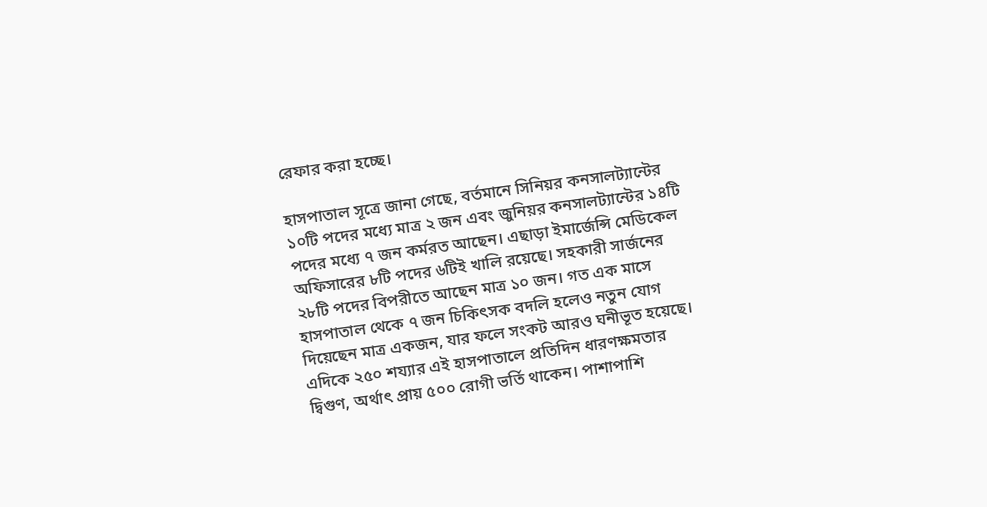রেফার করা হচ্ছে।

হাসপাতাল সূত্রে জানা গেছে, বর্তমানে সিনিয়র কনসালট্যান্টের ১০টি পদের মধ্যে মাত্র ২ জন এবং জুনিয়র কনসালট্যান্টের ১৪টি পদের মধ্যে ৭ জন কর্মরত আছেন। এছাড়া ইমার্জেন্সি মেডিকেল অফিসারের ৮টি পদের ৬টিই খালি রয়েছে। সহকারী সার্জনের ২৮টি পদের বিপরীতে আছেন মাত্র ১০ জন। গত এক মাসে হাসপাতাল থেকে ৭ জন চিকিৎসক বদলি হলেও নতুন যোগ দিয়েছেন মাত্র একজন, যার ফলে সংকট আরও ঘনীভূত হয়েছে। এদিকে ২৫০ শয্যার এই হাসপাতালে প্রতিদিন ধারণক্ষমতার দ্বিগুণ, অর্থাৎ প্রায় ৫০০ রোগী ভর্তি থাকেন। পাশাপাশি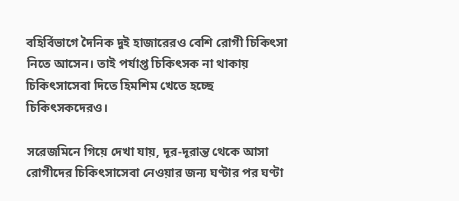বহির্বিভাগে দৈনিক দুই হাজারেরও বেশি রোগী চিকিৎসা নিতে আসেন। তাই পর্যাপ্ত চিকিৎসক না থাকায় চিকিৎসাসেবা দিতে হিমশিম খেতে হচ্ছে চিকিৎসকদেরও।

সরেজমিনে গিয়ে দেখা যায়, দূর-দূরান্ত থেকে আসা রোগীদের চিকিৎসাসেবা নেওয়ার জন্য ঘণ্টার পর ঘণ্টা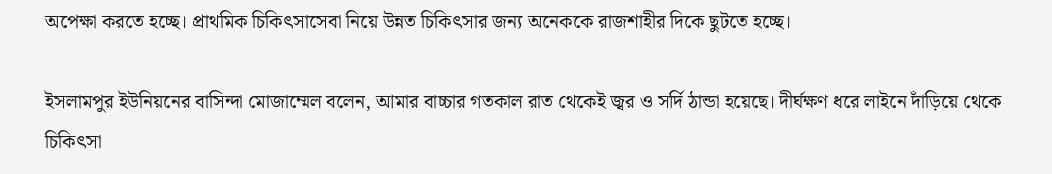অপেক্ষা করতে হচ্ছে। প্রাথমিক চিকিৎসাসেবা নিয়ে উন্নত চিকিৎসার জন্য অনেককে রাজশাহীর দিকে ছুটতে হচ্ছে।

ইসলামপুর ইউনিয়নের বাসিন্দা মোজাম্মেল বলেন, আমার বাচ্চার গতকাল রাত থেকেই জ্বর ও সর্দি ঠান্ডা হয়েছে। দীর্ঘক্ষণ ধরে লাইনে দাঁড়িয়ে থেকে চিকিৎসা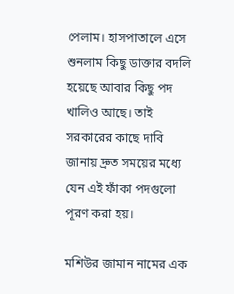পেলাম। হাসপাতালে এসে শুনলাম কিছু ডাক্তার বদলি হয়েছে আবার কিছু পদ খালিও আছে। তাই সরকারের কাছে দাবি জানায় দ্রুত সময়ের মধ্যে যেন এই ফাঁকা পদগুলো পূরণ করা হয়।

মশিউর জামান নামের এক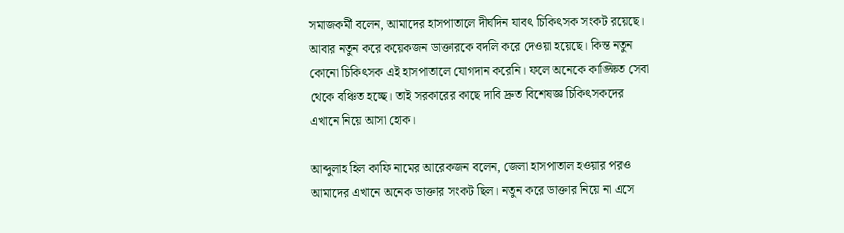সমাজকর্মী বলেন, আমাদের হাসপাতালে দীর্ঘদিন যাবৎ চিকিৎসক সংকট রয়েছে। আবার নতুন করে কয়েকজন ডাক্তারকে বদলি করে দেওয়া হয়েছে। কিন্ত নতুন কোনো চিকিৎসক এই হাসপাতালে যোগদান করেনি। ফলে অনেকে কাঙ্ক্ষিত সেবা থেকে বঞ্চিত হচ্ছে। তাই সরকারের কাছে দাবি দ্রুত বিশেষজ্ঞ চিকিৎসকদের এখানে নিয়ে আসা হোক।

আব্দুলাহ হিল কাফি নামের আরেকজন বলেন, জেলা হাসপাতাল হওয়ার পরও আমাদের এখানে অনেক ডাক্তার সংকট ছিল। নতুন করে ডাক্তার নিয়ে না এসে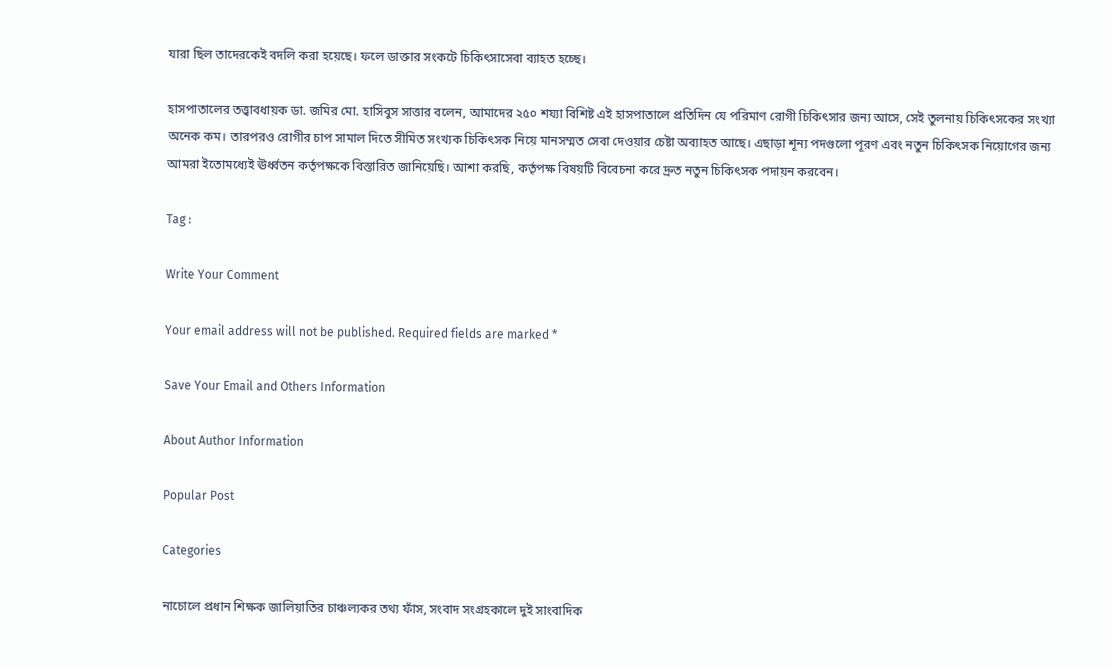যারা ছিল তাদেরকেই বদলি করা হয়েছে। ফলে ডাক্তার সংকটে চিকিৎসাসেবা ব্যাহত হচ্ছে।

হাসপাতালের তত্ত্বাবধায়ক ডা. জমির মো. হাসিবুস সাত্তার বলেন, আমাদের ২৫০ শয্যা বিশিষ্ট এই হাসপাতালে প্রতিদিন যে পরিমাণ রোগী চিকিৎসার জন্য আসে, সেই তুলনায় চিকিৎসকের সংখ্যা অনেক কম। তারপরও রোগীর চাপ সামাল দিতে সীমিত সংখ্যক চিকিৎসক নিয়ে মানসম্মত সেবা দেওয়ার চেষ্টা অব্যাহত আছে। এছাড়া শূন্য পদগুলো পূরণ এবং নতুন চিকিৎসক নিয়োগের জন্য আমরা ইতোমধ্যেই ঊর্ধ্বতন কর্তৃপক্ষকে বিস্তারিত জানিয়েছি। আশা করছি, কর্তৃপক্ষ বিষয়টি বিবেচনা করে দ্রুত নতুন চিকিৎসক পদায়ন করবেন।

Tag :

Write Your Comment

Your email address will not be published. Required fields are marked *

Save Your Email and Others Information

About Author Information

Popular Post

Categories

নাচোলে প্রধান শিক্ষক জালিয়াতির চাঞ্চল্যকর তথ্য ফাঁস, সংবাদ সংগ্রহকালে দুই সাংবাদিক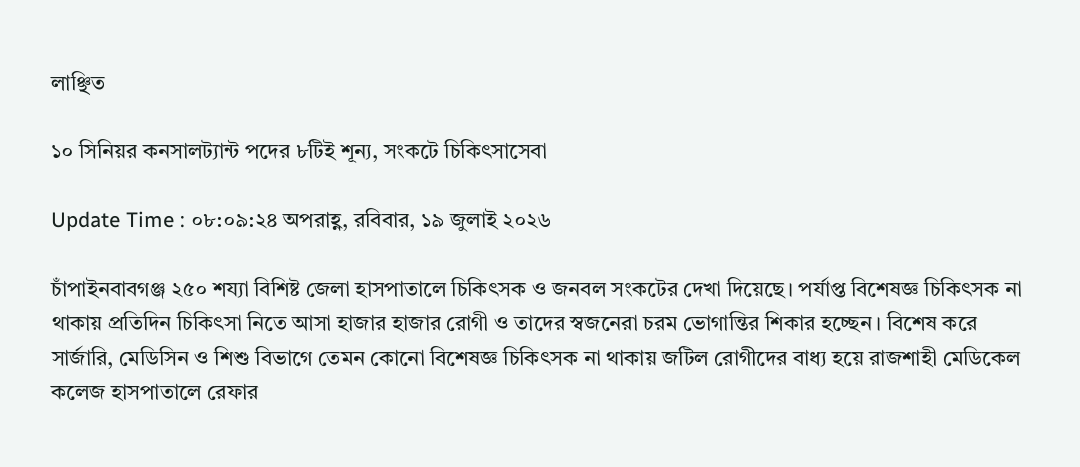লাঞ্ছিত

১০ সিনিয়র কনসালট্যান্ট পদের ৮টিই শূন্য, সংকটে চিকিৎসাসেবা

Update Time : ০৮:০৯:২৪ অপরাহ্ণ, রবিবার, ১৯ জুলাই ২০২৬

চাঁপাইনবাবগঞ্জ ২৫০ শয্যা বিশিষ্ট জেলা হাসপাতালে চিকিৎসক ও জনবল সংকটের দেখা দিয়েছে। পর্যাপ্ত বিশেষজ্ঞ চিকিৎসক না থাকায় প্রতিদিন চিকিৎসা নিতে আসা হাজার হাজার রোগী ও তাদের স্বজনেরা চরম ভোগান্তির শিকার হচ্ছেন। বিশেষ করে সার্জারি, মেডিসিন ও শিশু বিভাগে তেমন কোনো বিশেষজ্ঞ চিকিৎসক না থাকায় জটিল রোগীদের বাধ্য হয়ে রাজশাহী মেডিকেল কলেজ হাসপাতালে রেফার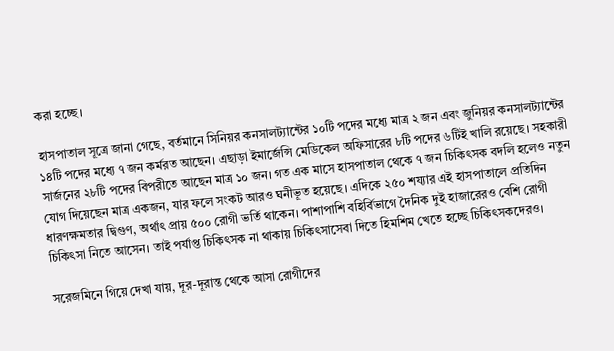করা হচ্ছে।

হাসপাতাল সূত্রে জানা গেছে, বর্তমানে সিনিয়র কনসালট্যান্টের ১০টি পদের মধ্যে মাত্র ২ জন এবং জুনিয়র কনসালট্যান্টের ১৪টি পদের মধ্যে ৭ জন কর্মরত আছেন। এছাড়া ইমার্জেন্সি মেডিকেল অফিসারের ৮টি পদের ৬টিই খালি রয়েছে। সহকারী সার্জনের ২৮টি পদের বিপরীতে আছেন মাত্র ১০ জন। গত এক মাসে হাসপাতাল থেকে ৭ জন চিকিৎসক বদলি হলেও নতুন যোগ দিয়েছেন মাত্র একজন, যার ফলে সংকট আরও ঘনীভূত হয়েছে। এদিকে ২৫০ শয্যার এই হাসপাতালে প্রতিদিন ধারণক্ষমতার দ্বিগুণ, অর্থাৎ প্রায় ৫০০ রোগী ভর্তি থাকেন। পাশাপাশি বহির্বিভাগে দৈনিক দুই হাজারেরও বেশি রোগী চিকিৎসা নিতে আসেন। তাই পর্যাপ্ত চিকিৎসক না থাকায় চিকিৎসাসেবা দিতে হিমশিম খেতে হচ্ছে চিকিৎসকদেরও।

সরেজমিনে গিয়ে দেখা যায়, দূর-দূরান্ত থেকে আসা রোগীদের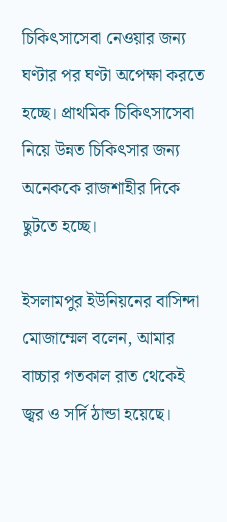চিকিৎসাসেবা নেওয়ার জন্য ঘণ্টার পর ঘণ্টা অপেক্ষা করতে হচ্ছে। প্রাথমিক চিকিৎসাসেবা নিয়ে উন্নত চিকিৎসার জন্য অনেককে রাজশাহীর দিকে ছুটতে হচ্ছে।

ইসলামপুর ইউনিয়নের বাসিন্দা মোজাম্মেল বলেন, আমার বাচ্চার গতকাল রাত থেকেই জ্বর ও সর্দি ঠান্ডা হয়েছে।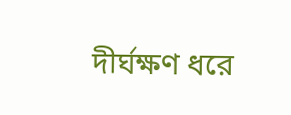দীর্ঘক্ষণ ধরে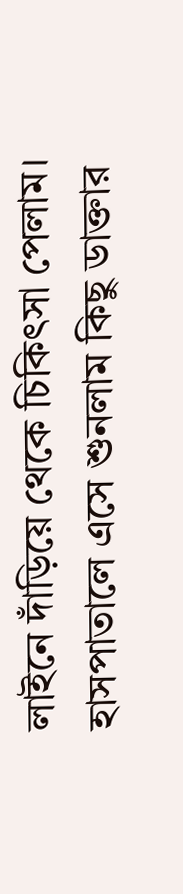লাইনে দাঁড়িয়ে থেকে চিকিৎসা পেলাম। হাসপাতালে এসে শুনলাম কিছু ডাক্তার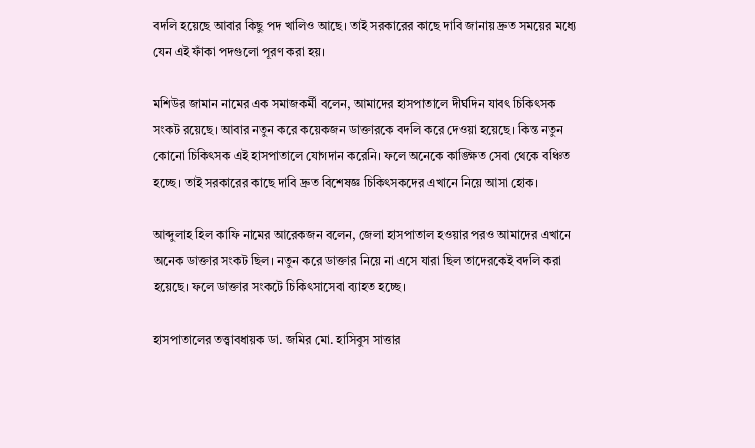বদলি হয়েছে আবার কিছু পদ খালিও আছে। তাই সরকারের কাছে দাবি জানায় দ্রুত সময়ের মধ্যে যেন এই ফাঁকা পদগুলো পূরণ করা হয়।

মশিউর জামান নামের এক সমাজকর্মী বলেন, আমাদের হাসপাতালে দীর্ঘদিন যাবৎ চিকিৎসক সংকট রয়েছে। আবার নতুন করে কয়েকজন ডাক্তারকে বদলি করে দেওয়া হয়েছে। কিন্ত নতুন কোনো চিকিৎসক এই হাসপাতালে যোগদান করেনি। ফলে অনেকে কাঙ্ক্ষিত সেবা থেকে বঞ্চিত হচ্ছে। তাই সরকারের কাছে দাবি দ্রুত বিশেষজ্ঞ চিকিৎসকদের এখানে নিয়ে আসা হোক।

আব্দুলাহ হিল কাফি নামের আরেকজন বলেন, জেলা হাসপাতাল হওয়ার পরও আমাদের এখানে অনেক ডাক্তার সংকট ছিল। নতুন করে ডাক্তার নিয়ে না এসে যারা ছিল তাদেরকেই বদলি করা হয়েছে। ফলে ডাক্তার সংকটে চিকিৎসাসেবা ব্যাহত হচ্ছে।

হাসপাতালের তত্ত্বাবধায়ক ডা. জমির মো. হাসিবুস সাত্তার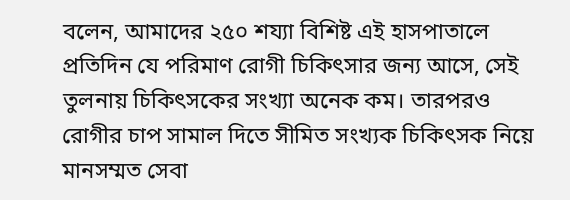বলেন, আমাদের ২৫০ শয্যা বিশিষ্ট এই হাসপাতালে প্রতিদিন যে পরিমাণ রোগী চিকিৎসার জন্য আসে, সেই তুলনায় চিকিৎসকের সংখ্যা অনেক কম। তারপরও রোগীর চাপ সামাল দিতে সীমিত সংখ্যক চিকিৎসক নিয়ে মানসম্মত সেবা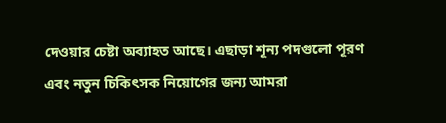দেওয়ার চেষ্টা অব্যাহত আছে। এছাড়া শূন্য পদগুলো পূরণ এবং নতুন চিকিৎসক নিয়োগের জন্য আমরা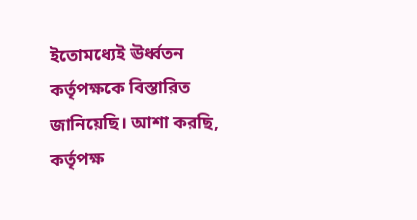ইতোমধ্যেই ঊর্ধ্বতন কর্তৃপক্ষকে বিস্তারিত জানিয়েছি। আশা করছি, কর্তৃপক্ষ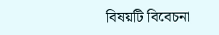বিষয়টি বিবেচনা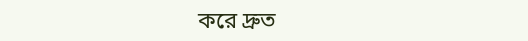করে দ্রুত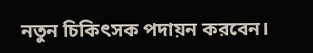নতুন চিকিৎসক পদায়ন করবেন।